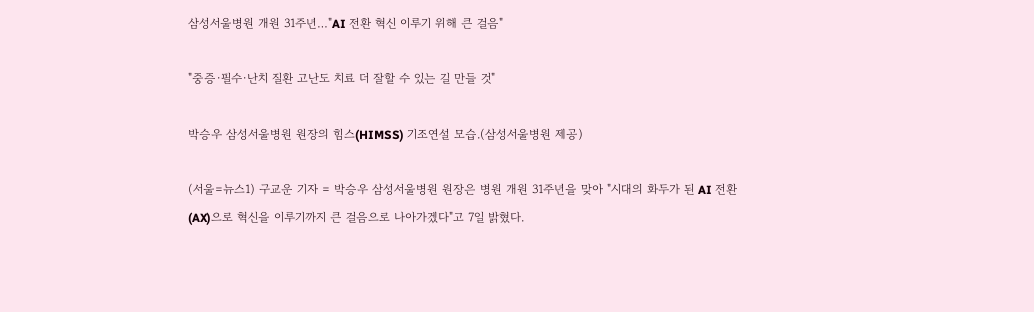삼성서울병원 개원 31주년…"AI 전환 혁신 이루기 위해 큰 걸음"

"중증·필수·난치 질환 고난도 치료 더 잘할 수 있는 길 만들 것"

박승우 삼성서울병원 원장의 힘스(HIMSS) 기조연설 모습.(삼성서울병원 제공)

(서울=뉴스1) 구교운 기자 = 박승우 삼성서울병원 원장은 병원 개원 31주년을 맞아 "시대의 화두가 된 AI 전환(AX)으로 혁신을 이루기까지 큰 걸음으로 나아가겠다"고 7일 밝혔다.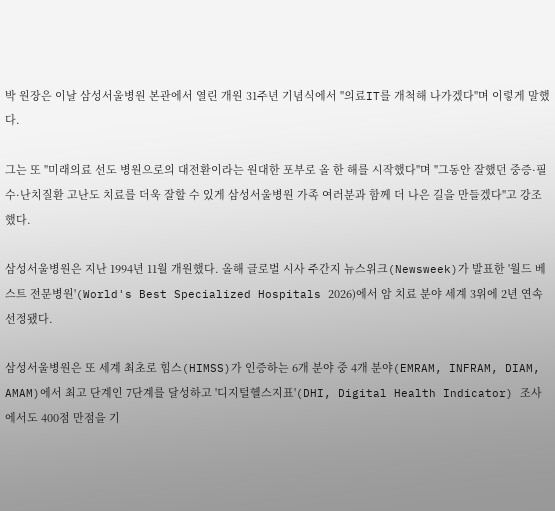박 원장은 이날 삼성서울병원 본관에서 열린 개원 31주년 기념식에서 "의료IT를 개척해 나가겠다"며 이렇게 말했다.

그는 또 "미래의료 선도 병원으로의 대전환이라는 원대한 포부로 올 한 해를 시작했다"며 "그동안 잘했던 중증·필수·난치질환 고난도 치료를 더욱 잘할 수 있게 삼성서울병원 가족 여러분과 함께 더 나은 길을 만들겠다"고 강조했다.

삼성서울병원은 지난 1994년 11월 개원했다. 올해 글로벌 시사 주간지 뉴스위크(Newsweek)가 발표한 '월드 베스트 전문병원'(World's Best Specialized Hospitals 2026)에서 암 치료 분야 세계 3위에 2년 연속 선정됐다.

삼성서울병원은 또 세계 최초로 힘스(HIMSS)가 인증하는 6개 분야 중 4개 분야(EMRAM, INFRAM, DIAM, AMAM)에서 최고 단계인 7단계를 달성하고 '디지털헬스지표'(DHI, Digital Health Indicator) 조사에서도 400점 만점을 기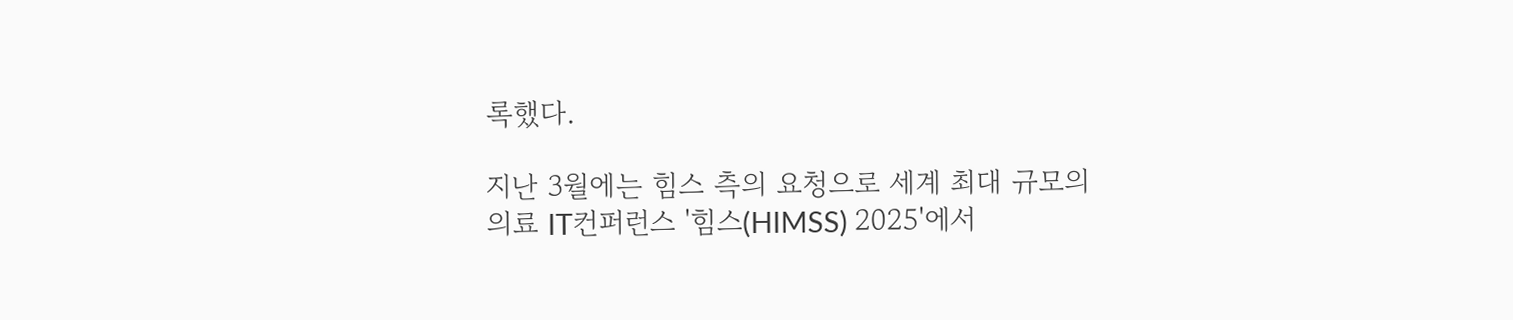록했다.

지난 3월에는 힘스 측의 요청으로 세계 최대 규모의 의료 IT컨퍼런스 '힘스(HIMSS) 2025'에서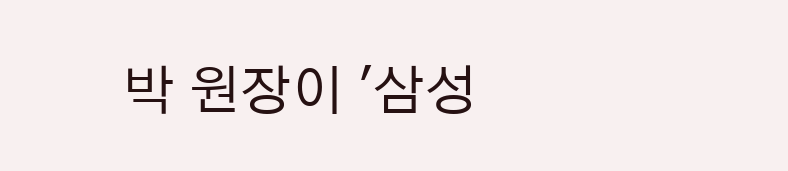박 원장이 '삼성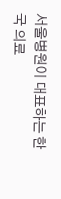서울병원이 대표하는 한국 의료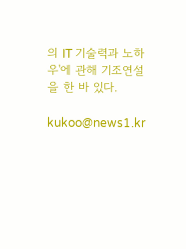의 IT 기술력과 노하우'에 관해 기조연설을 한 바 있다.

kukoo@news1.kr